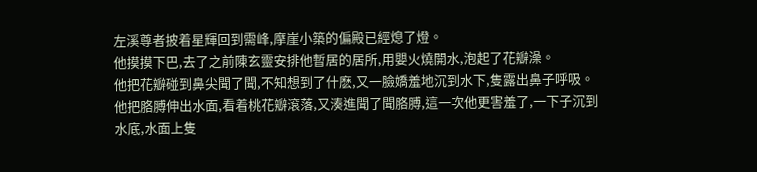左溪尊者披着星輝回到需峰,摩崖小築的偏殿已經熄了燈。
他摸摸下巴,去了之前陳玄靈安排他暫居的居所,用嬰火燒開水,泡起了花瓣澡。
他把花瓣碰到鼻尖聞了聞,不知想到了什麽,又一臉嬌羞地沉到水下,隻露出鼻子呼吸。
他把胳膊伸出水面,看着桃花瓣滾落,又湊進聞了聞胳膊,這一次他更害羞了,一下子沉到水底,水面上隻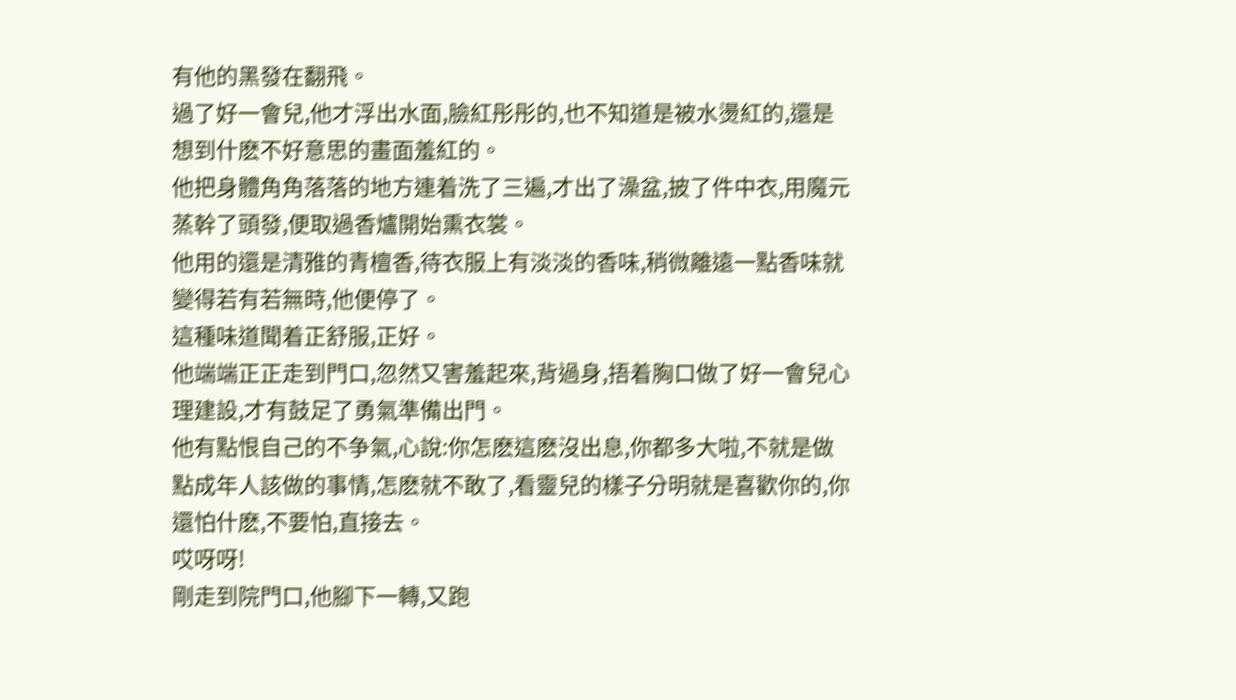有他的黑發在翻飛。
過了好一會兒,他才浮出水面,臉紅彤彤的,也不知道是被水燙紅的,還是想到什麽不好意思的畫面羞紅的。
他把身體角角落落的地方連着洗了三遍,才出了澡盆,披了件中衣,用魔元蒸幹了頭發,便取過香爐開始熏衣裳。
他用的還是清雅的青檀香,待衣服上有淡淡的香味,稍微離遠一點香味就變得若有若無時,他便停了。
這種味道聞着正舒服,正好。
他端端正正走到門口,忽然又害羞起來,背過身,捂着胸口做了好一會兒心理建設,才有鼓足了勇氣準備出門。
他有點恨自己的不争氣,心說:你怎麽這麽沒出息,你都多大啦,不就是做點成年人該做的事情,怎麽就不敢了,看靈兒的樣子分明就是喜歡你的,你還怕什麽,不要怕,直接去。
哎呀呀!
剛走到院門口,他腳下一轉,又跑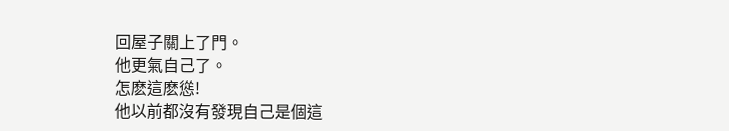回屋子關上了門。
他更氣自己了。
怎麽這麽慫!
他以前都沒有發現自己是個這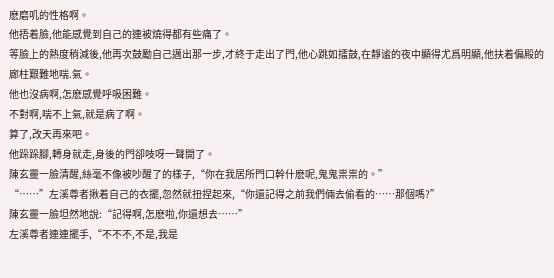麽磨叽的性格啊。
他捂着臉,他能感覺到自己的連被燒得都有些痛了。
等臉上的熱度稍減後,他再次鼓勵自己邁出那一步,才終于走出了門,他心跳如擂鼓,在靜谧的夜中顯得尤爲明顯,他扶着偏殿的廊柱艱難地喘.氣。
他也沒病啊,怎麽感覺呼吸困難。
不對啊,喘不上氣,就是病了啊。
算了,改天再來吧。
他跺跺腳,轉身就走,身後的門卻吱呀一聲開了。
陳玄靈一臉清醒,絲毫不像被吵醒了的樣子,“你在我居所門口幹什麽呢,鬼鬼祟祟的。”
“……”左溪尊者揪着自己的衣擺,忽然就扭捏起來,“你還記得之前我們倆去偷看的……那個嗎?”
陳玄靈一臉坦然地說:“記得啊,怎麽啦,你還想去……”
左溪尊者連連擺手,“不不不,不是,我是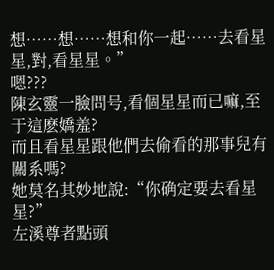想……想……想和你一起……去看星星,對,看星星。”
嗯???
陳玄靈一臉問号,看個星星而已嘛,至于這麽嬌羞?
而且看星星跟他們去偷看的那事兒有關系嗎?
她莫名其妙地說:“你确定要去看星星?”
左溪尊者點頭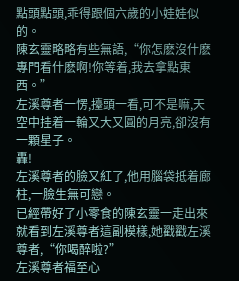點頭點頭,乖得跟個六歲的小娃娃似的。
陳玄靈略略有些無語,“你怎麽沒什麽專門看什麽啊!你等着,我去拿點東西。”
左溪尊者一愣,擡頭一看,可不是嘛,天空中挂着一輪又大又圓的月亮,卻沒有一顆星子。
轟!
左溪尊者的臉又紅了,他用腦袋抵着廊柱,一臉生無可戀。
已經帶好了小零食的陳玄靈一走出來就看到左溪尊者這副模樣,她戳戳左溪尊者,“你喝醉啦?”
左溪尊者福至心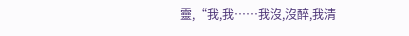靈,“我,我……我沒,沒醉,我清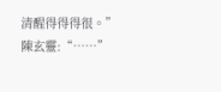清醒得得得很。”
陳玄靈:“……”